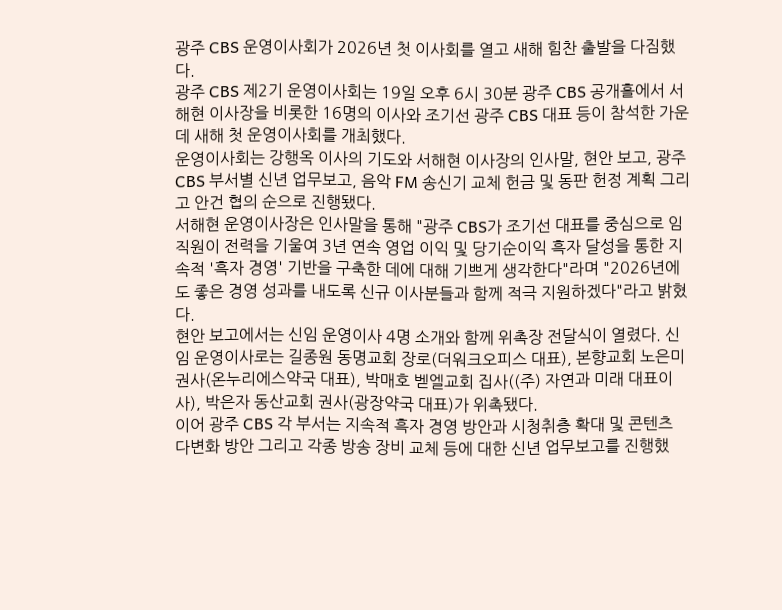광주 CBS 운영이사회가 2026년 첫 이사회를 열고 새해 힘찬 출발을 다짐했다.
광주 CBS 제2기 운영이사회는 19일 오후 6시 30분 광주 CBS 공개홀에서 서해현 이사장을 비롯한 16명의 이사와 조기선 광주 CBS 대표 등이 참석한 가운데 새해 첫 운영이사회를 개최했다.
운영이사회는 강행옥 이사의 기도와 서해현 이사장의 인사말, 현안 보고, 광주 CBS 부서별 신년 업무보고, 음악 FM 송신기 교체 헌금 및 동판 헌정 계획 그리고 안건 협의 순으로 진행됐다.
서해현 운영이사장은 인사말을 통해 "광주 CBS가 조기선 대표를 중심으로 임직원이 전력을 기울여 3년 연속 영업 이익 및 당기순이익 흑자 달성을 통한 지속적 '흑자 경영' 기반을 구축한 데에 대해 기쁘게 생각한다"라며 "2026년에도 좋은 경영 성과를 내도록 신규 이사분들과 함께 적극 지원하겠다"라고 밝혔다.
현안 보고에서는 신임 운영이사 4명 소개와 함께 위촉장 전달식이 열렸다. 신임 운영이사로는 길종원 동명교회 장로(더워크오피스 대표), 본향교회 노은미 권사(온누리에스약국 대표), 박매호 벧엘교회 집사((주) 자연과 미래 대표이사), 박은자 동산교회 권사(광장약국 대표)가 위촉됐다.
이어 광주 CBS 각 부서는 지속적 흑자 경영 방안과 시청취층 확대 및 콘텐츠 다변화 방안 그리고 각종 방송 장비 교체 등에 대한 신년 업무보고를 진행했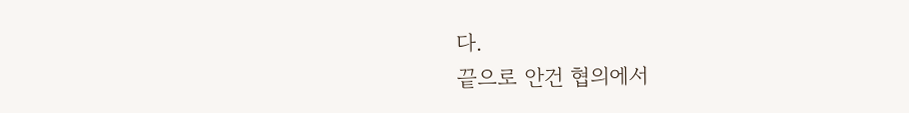다.
끝으로 안건 협의에서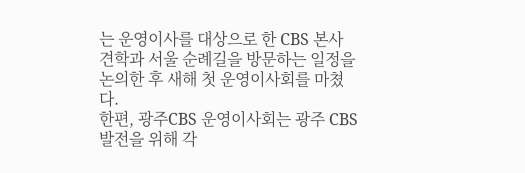는 운영이사를 대상으로 한 CBS 본사 견학과 서울 순례길을 방문하는 일정을 논의한 후 새해 첫 운영이사회를 마쳤다.
한편, 광주CBS 운영이사회는 광주 CBS 발전을 위해 각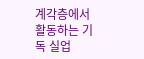계각층에서 활동하는 기독 실업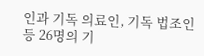인과 기독 의료인, 기독 법조인 등 26명의 기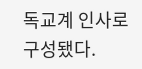독교계 인사로 구성됐다.